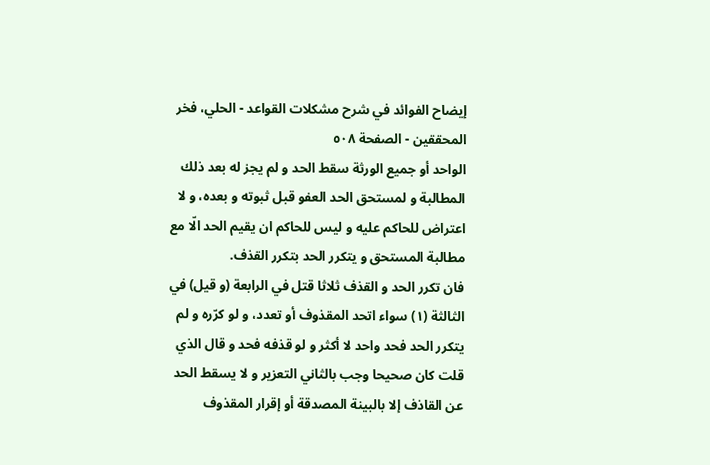إيضاح الفوائد في شرح مشكلات القواعد - الحلي، فخر المحققين - الصفحة ٥٠٨
الواحد أو جميع الورثة سقط الحد و لم يجز له بعد ذلك المطالبة و لمستحق الحد العفو قبل ثبوته و بعده، و لا اعتراض للحاكم عليه و ليس للحاكم ان يقيم الحد الّا مع مطالبة المستحق و يتكرر الحد بتكرر القذف.
فان تكرر الحد و القذف ثلاثا قتل في الرابعة (و قيل) في الثالثة (١) سواء اتحد المقذوف أو تعدد، و لو كرّره و لم يتكرر الحد فحد واحد لا أكثر و لو قذفه فحد و قال الذي قلت كان صحيحا وجب بالثاني التعزير و لا يسقط الحد عن القاذف إلا بالبينة المصدقة أو إقرار المقذوف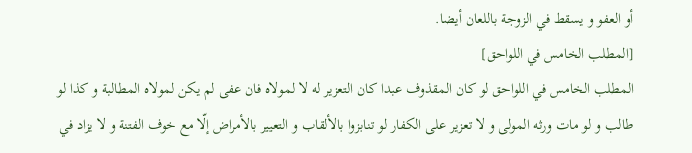أو العفو و يسقط في الزوجة باللعان أيضا.
[المطلب الخامس في اللواحق]
المطلب الخامس في اللواحق لو كان المقذوف عبدا كان التعزير له لا لمولاه فان عفى لم يكن لمولاه المطالبة و كذا لو طالب و لو مات ورثه المولى و لا تعزير على الكفار لو تنابزوا بالألقاب و التعيير بالأمراض إلّا مع خوف الفتنة و لا يزاد في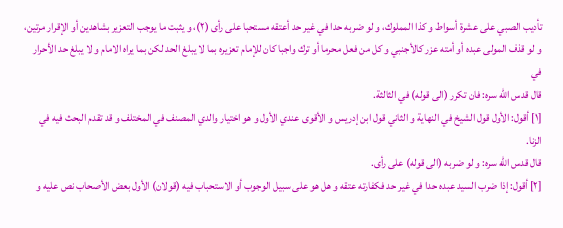تأديب الصبي على عشرة أسواط و كذا المملوك، و لو ضربه حدا في غير حد أعتقه مستحبا على رأى (٢)، و يثبت ما يوجب التعزير بشاهدين أو الإقرار مرتين، و لو قذف المولى عبده أو أمته عزر كالأجنبي و كل من فعل محرما أو ترك واجبا كان للإمام تعزيره بما لا يبلغ الحد لكن بما يراه الامام و لا يبلغ حد الأحرار في
قال قدس اللّه سره: فان تكرر (الى قوله) في الثالثة.
[١] أقول: الأول قول الشيخ في النهاية و الثاني قول ابن إدريس و الأقوى عندي الأول و هو اختيار والدي المصنف في المختلف و قد تقدم البحث فيه في الزنا.
قال قدس اللّه سره: و لو ضربه (الى قوله) على رأى.
[٢] أقول: إذا ضرب السيد عبده حدا في غير حد فكفارته عتقه و هل هو على سبيل الوجوب أو الاستحباب فيه (قولان) الأول بعض الأصحاب نص عليه و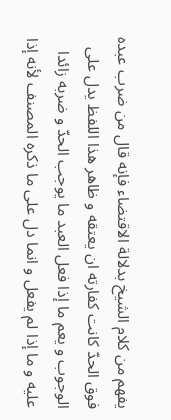يفهم من كلام الشيخ بدلالة الاقتضاء فإنه قال من ضرب عبده فوق الحدّ كانت كفارته ان يعتقه و ظاهر هذا اللفظ يدل على الوجوب و يعم ما إذا فعل العبد ما يوجب الحدّ و ضربه زائدا عليه و ما إذا لم يفعل و انما دل على ما ذكره المصنف لأنه إذا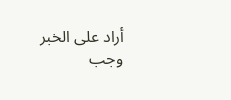أراد على الخبر وجب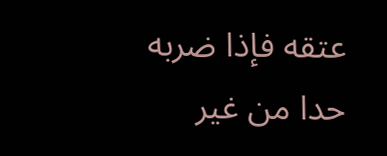عتقه فإذا ضربه حدا من غير